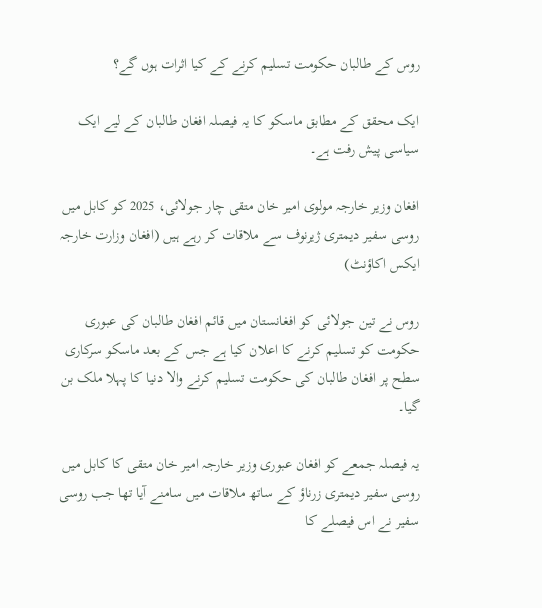روس کے طالبان حکومت تسلیم کرنے کے کیا اثرات ہوں گے؟

ایک محقق کے مطابق ماسکو کا یہ فیصلہ افغان طالبان کے لیے ایک سیاسی پیش رفت ہے۔

افغان وزیر خارجہ مولوی امیر خان متقی چار جولائی، 2025 کو کابل میں روسی سفیر دیمتری ژیرنوف سے ملاقات کر رہے ہیں (افغان وزارت خارجہ ایکس اکاؤنٹ)

روس نے تین جولائی کو افغانستان میں قائم افغان طالبان کی عبوری حکومت کو تسلیم کرنے کا اعلان کیا ہے جس کے بعد ماسکو سرکاری سطح پر افغان طالبان کی حکومت تسلیم کرنے والا دنیا کا پہلا ملک بن گیا۔

یہ فیصلہ جمعے کو افغان عبوری وزیر خارجہ امیر خان متقی کا کابل میں روسی سفیر دیمتری زرناؤ کے ساتھ ملاقات میں سامنے آیا تھا جب روسی سفیر نے اس فیصلے کا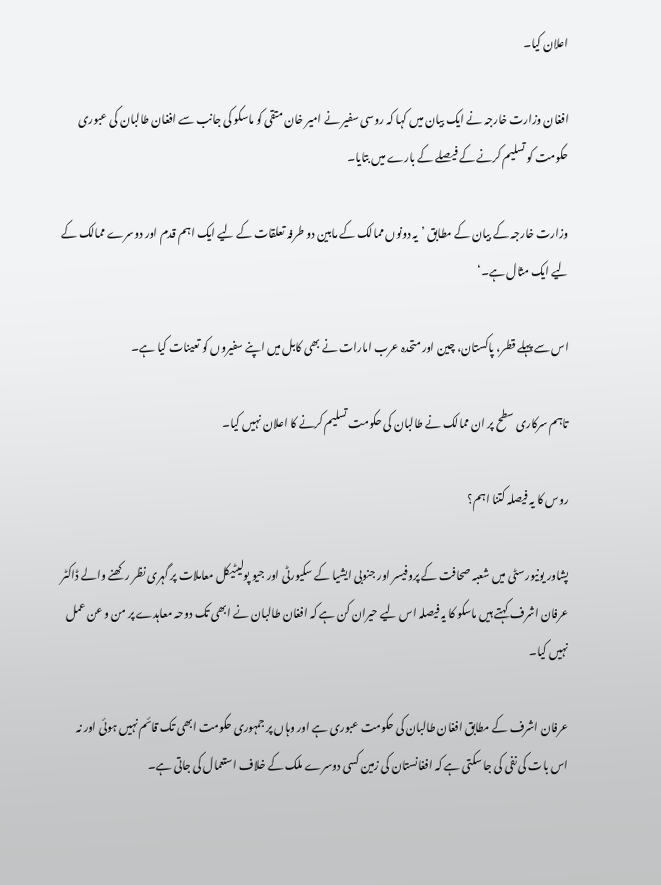اعلان کیا۔

افغان وزارت خارجہ نے ایک بیان میں کہا کہ روسی سفیر نے امیر خان متقی کو ماسکو کی جانب سے افغان طالبان کی عبوری حکومت کو تسلیم کرنے کے فیصلے کے بارے میں بتایا۔

وزارت خارجہ کے بیان کے مطابق ’یہ دونوں ممالک کے مابین دو طرفہ تعلقات کے لیے ایک اہم قدم اور دوسرے ممالک کے لیے ایک مثال ہے۔‘

اس سے پہلے قطر، پاکستان، چین اور متحدہ عرب امارات نے بھی کابل میں اپنے سفیروں کو تعینات کیا ہے۔

تاہم سرکاری سطح پر ان ممالک نے طالبان کی حکومت تسلیم کرنے کا اعلان نہیں کیا۔

روس کا یہ فیصلہ کتنا اہم؟

پشاور یونیورسٹی میں شعبہ صحافت کے پروفیسر اور جنوبی ایشیا کے سکیورٹی اور جیو پولیٹیکل معاملات پر گہری نظر رکھنے والے ڈاکٹر عرفان اشرف کہتے ہیں ماسکو کا یہ فیصلہ اس لیے حیران کن ہے کہ افغان طالبان نے ابھی تک دوحہ معاہدے پر من و عن عمل نہیں کیا۔

عرفان اشرف کے مطابق افغان طالبان کی حکومت عبوری ہے اور وہاں پر جمہوری حکومت ابھی تک قائم نہیں ہوئی اور نہ اس بات کی نفی کی جا سکتی ہے کہ افغانستان کی زمین کسی دوسرے ملک کے خلاف استعمال کی جاتی ہے۔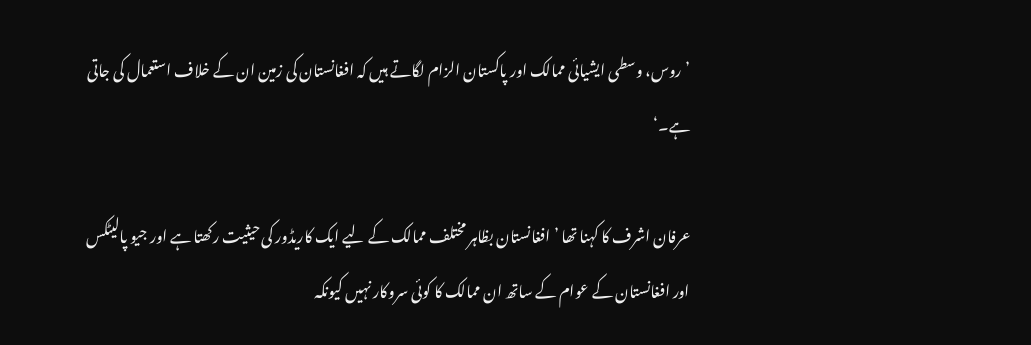’روس، وسطی ایشیائی ممالک اور پاکستان الزام لگاتے ہیں کہ افغانستان کی زمین ان کے خلاف استعمال کی جاتی ہے۔‘

عرفان اشرف کا کہنا تھا ’افغانستان بظاہر مختلف ممالک کے لیے ایک کاریڈور کی حیثیت رکھتا ہے اور جیو پالیٹکس اور افغانستان کے عوام کے ساتھ ان ممالک کا کوئی سروکار نہیں کیونکہ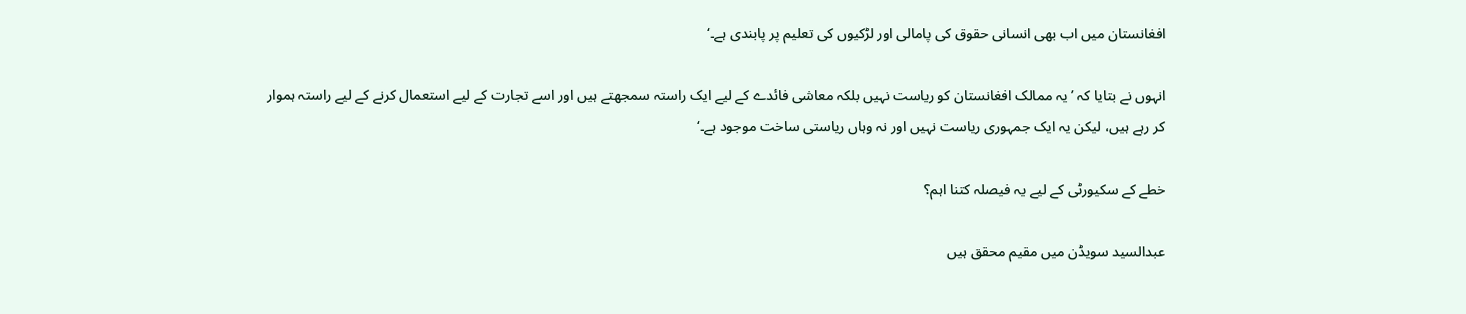افغانستان میں اب بھی انسانی حقوق کی پامالی اور لڑکیوں کی تعلیم پر پابندی ہے۔‘

انہوں نے بتایا کہ ’یہ ممالک افغانستان کو ریاست نہیں بلکہ معاشی فائدے کے لیے ایک راستہ سمجھتے ہیں اور اسے تجارت کے لیے استعمال کرنے کے لیے راستہ ہموار کر رہے ہیں، لیکن یہ ایک جمہوری ریاست نہیں اور نہ وہاں ریاستی ساخت موجود ہے۔‘

خطے کے سکیورٹی کے لیے یہ فیصلہ کتنا اہم؟

عبدالسید سویڈن میں مقیم محقق ہیں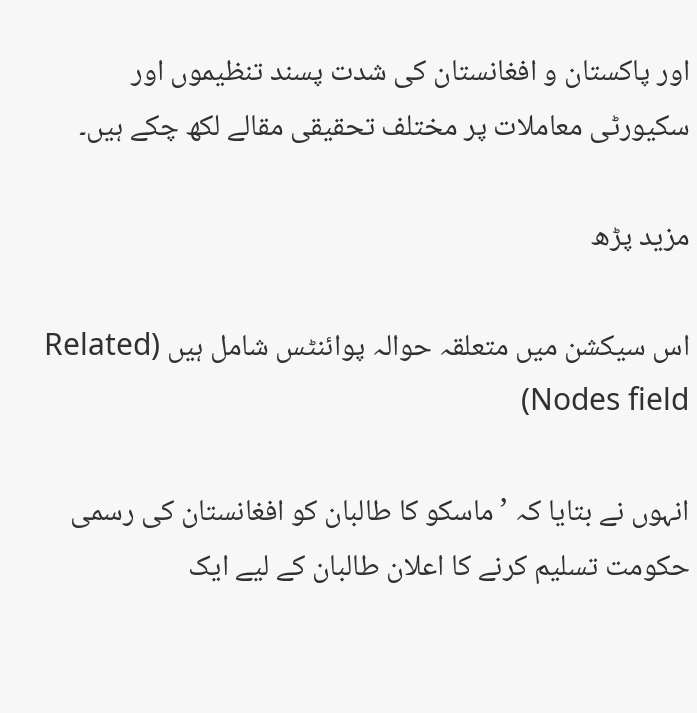اور پاکستان و افغانستان کی شدت پسند تنظیموں اور سکیورٹی معاملات پر مختلف تحقیقی مقالے لکھ چکے ہیں۔

مزید پڑھ

اس سیکشن میں متعلقہ حوالہ پوائنٹس شامل ہیں (Related Nodes field)

انہوں نے بتایا کہ ’ماسکو کا طالبان کو افغانستان کی رسمی حکومت تسلیم کرنے کا اعلان طالبان کے لیے ایک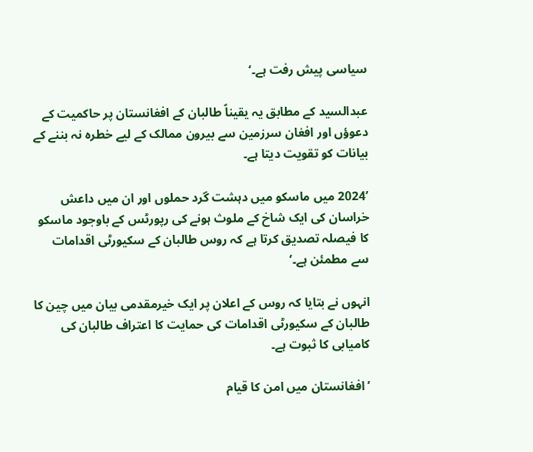سیاسی پیش رفت ہے۔‘

عبدالسید کے مطابق یہ یقیناً طالبان کے افغانستان پر حاکمیت کے دعوؤں اور افغان سرزمین سے بیرون ممالک کے لیے خطرہ نہ بننے کے بیانات کو تقویت دیتا ہے۔

’2024 میں ماسکو میں دہشت گرد حملوں اور ان میں داعش خراسان کی ایک شاخ کے ملوث ہونے کی رپورٹس کے باوجود ماسکو کا فیصلہ تصدیق کرتا ہے کہ روس طالبان کے سکیورٹی اقدامات سے مطمئن ہے۔‘

انہوں نے بتایا کہ روس کے اعلان پر ایک خیرمقدمی بیان میں چین کا طالبان کے سکیورٹی اقدامات کی حمایت کا اعتراف طالبان کی کامیابی کا ثبوت ہے۔

’افغانستان میں امن کا قیام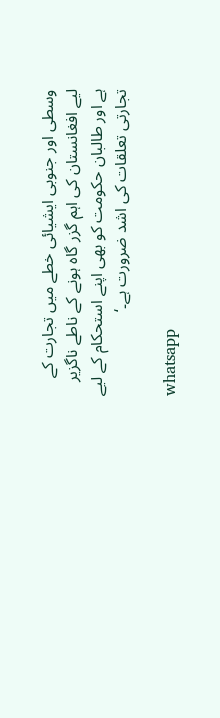وسطی اور جنوبی ایشیائی خطے میں تجارت کے لیے افغانستان کی اہم گزر گاہ ہونے کے ناطے ناگزیر ہے اور طالبان حکومت کو بھی اپنے استحکام کے لیے تجارتی تعلقات کی اشد ضرورت ہے۔‘

whatsapp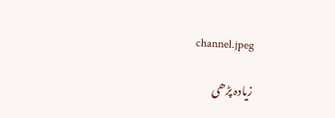channel.jpeg

زیادہ پڑھی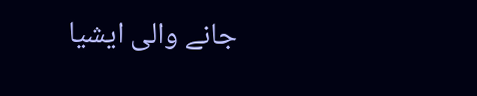جانے والی ایشیا